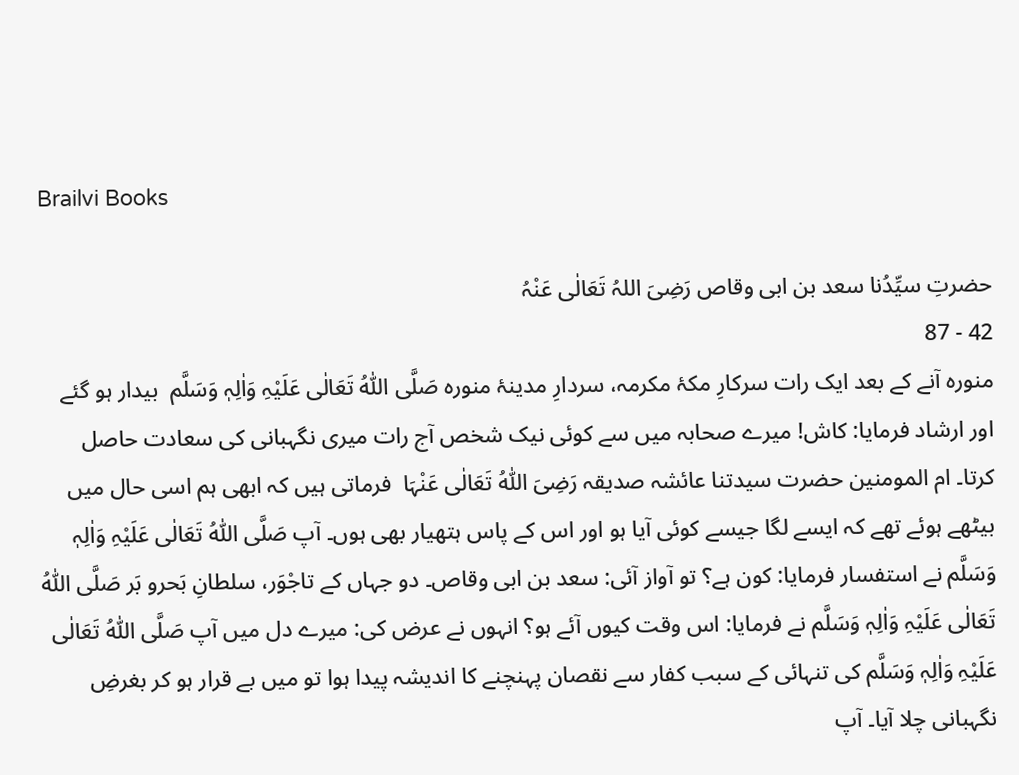Brailvi Books

حضرتِ سیِّدُنا سعد بن ابی وقاص رَضِیَ اللہُ تَعَالٰی عَنْہُ
42 - 87
منورہ آنے کے بعد ایک رات سرکارِ مکۂ مکرمہ، سردارِ مدینۂ منورہ صَلَّی اللّٰہُ تَعَالٰی عَلَیْہِ وَاٰلِہٖ وَسَلَّم  بیدار ہو گئے اور ارشاد فرمایا: کاش! میرے صحابہ میں سے کوئی نیک شخص آج رات میری نگہبانی کی سعادت حاصل کرتا۔ ام المومنین حضرت سیدتنا عائشہ صدیقہ رَضِیَ اللّٰہُ تَعَالٰی عَنْہَا  فرماتی ہیں کہ ابھی ہم اسی حال میں بیٹھے ہوئے تھے کہ ایسے لگا جیسے کوئی آیا ہو اور اس کے پاس ہتھیار بھی ہوں۔ آپ صَلَّی اللّٰہُ تَعَالٰی عَلَیْہِ وَاٰلِہٖ وَسَلَّم نے استفسار فرمایا: کون ہے؟ تو آواز آئی: سعد بن ابی وقاص۔ دو جہاں کے تاجْوَر، سلطانِ بَحرو بَر صَلَّی اللّٰہُ تَعَالٰی عَلَیْہِ وَاٰلِہٖ وَسَلَّم نے فرمایا: اس وقت کیوں آئے ہو؟ انہوں نے عرض کی: میرے دل میں آپ صَلَّی اللّٰہُ تَعَالٰی عَلَیْہِ وَاٰلِہٖ وَسَلَّم کی تنہائی کے سبب کفار سے نقصان پہنچنے کا اندیشہ پیدا ہوا تو میں بے قرار ہو کر بغرضِ نگہبانی چلا آیا۔ آپ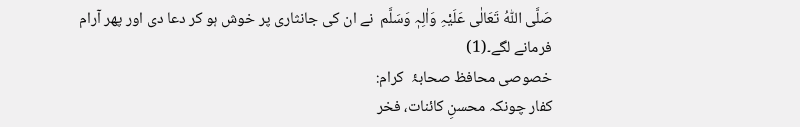صَلَّی اللّٰہُ تَعَالٰی عَلَیْہِ وَاٰلِہٖ وَسَلَّم  نے ان کی جانثاری پر خوش ہو کر دعا دی اور پھر آرام فرمانے لگے۔(1)
خصوصی محافظ صحابۂ  کرام:
کفار چونکہ محسنِ کائنات، فخر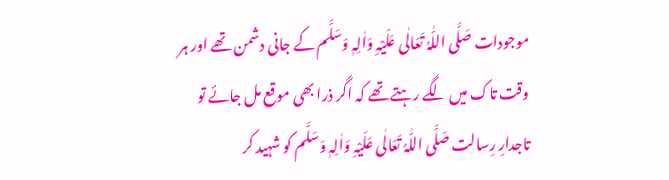موجودات صَلَّی اللّٰہُ تَعَالٰی عَلَیْہِ وَاٰلِہٖ وَسَلَّم کے جانی دشمن تھے اور ہر وقت تاک میں لگے رہتے تھے کہ اگر ذرا بھی موقع مل جائے تو تاجدارِ رِسالت صَلَّی اللّٰہُ تَعَالٰی عَلَیْہِ وَاٰلِہٖ وَسَلَّم کو شہید کر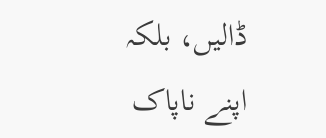ڈالیں، بلکہ اپنے ناپاک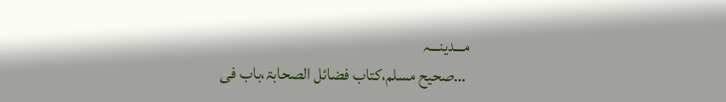مـــدینـــہ
 …صحیح مسلم،کتاب فضائل الصحابۃ،باب فی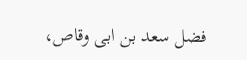فضل سعد بن ابی وقاص،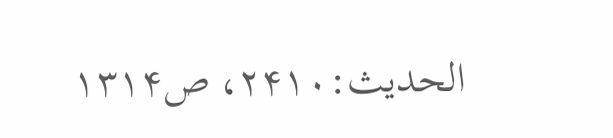الحدیث:۲۴۱۰، ص۱۳۱۴